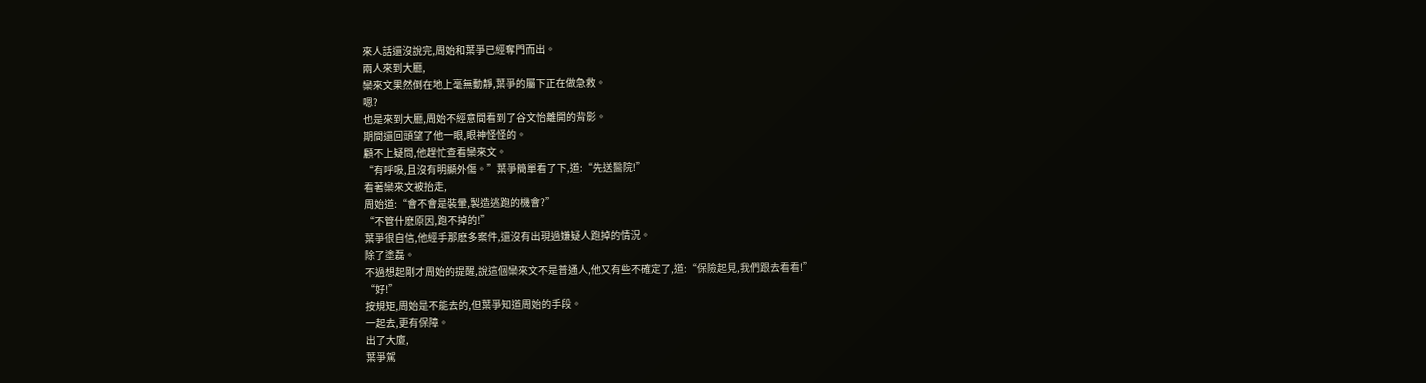來人話還沒說完,周始和葉爭已經奪門而出。
兩人來到大廳,
欒來文果然倒在地上毫無動靜,葉爭的屬下正在做急救。
嗯?
也是來到大廳,周始不經意間看到了谷文怡離開的背影。
期間還回頭望了他一眼,眼神怪怪的。
顧不上疑問,他趕忙查看欒來文。
“有呼吸,且沒有明顯外傷。”葉爭簡單看了下,道:“先送醫院!”
看著欒來文被抬走,
周始道:“會不會是裝暈,製造逃跑的機會?”
“不管什麽原因,跑不掉的!”
葉爭很自信,他經手那麽多案件,還沒有出現過嫌疑人跑掉的情況。
除了塗磊。
不過想起剛才周始的提醒,說這個欒來文不是普通人,他又有些不確定了,道:“保險起見,我們跟去看看!”
“好!”
按規矩,周始是不能去的,但葉爭知道周始的手段。
一起去,更有保障。
出了大廈,
葉爭駕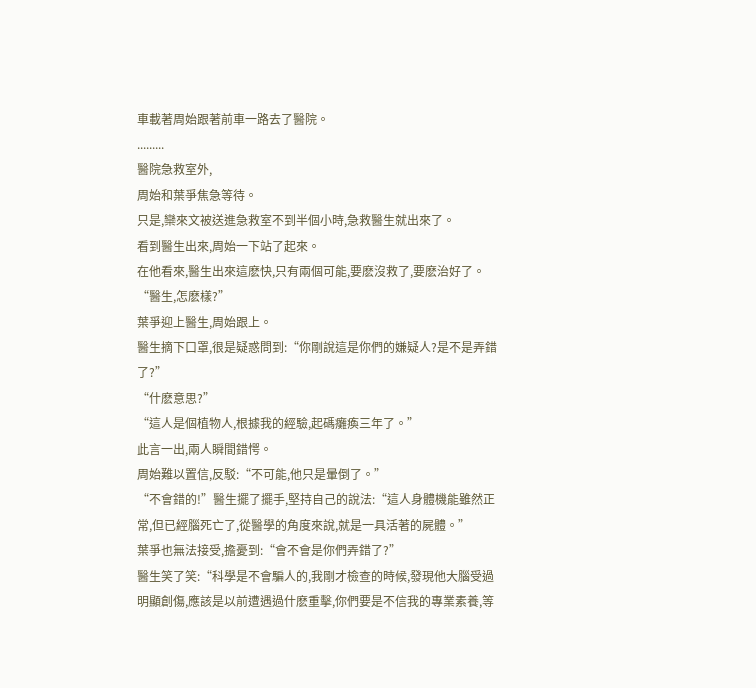車載著周始跟著前車一路去了醫院。
.........
醫院急救室外,
周始和葉爭焦急等待。
只是,欒來文被送進急救室不到半個小時,急救醫生就出來了。
看到醫生出來,周始一下站了起來。
在他看來,醫生出來這麽快,只有兩個可能,要麽沒救了,要麽治好了。
“醫生,怎麽樣?”
葉爭迎上醫生,周始跟上。
醫生摘下口罩,很是疑惑問到:“你剛說這是你們的嫌疑人?是不是弄錯了?”
“什麽意思?”
“這人是個植物人,根據我的經驗,起碼癱瘓三年了。”
此言一出,兩人瞬間錯愕。
周始難以置信,反駁:“不可能,他只是暈倒了。”
“不會錯的!”醫生擺了擺手,堅持自己的說法:“這人身體機能雖然正常,但已經腦死亡了,從醫學的角度來說,就是一具活著的屍體。”
葉爭也無法接受,擔憂到:“會不會是你們弄錯了?”
醫生笑了笑:“科學是不會騙人的,我剛才檢查的時候,發現他大腦受過明顯創傷,應該是以前遭遇過什麽重擊,你們要是不信我的專業素養,等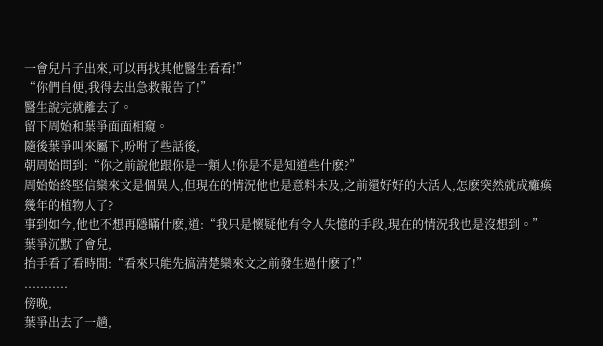一會兒片子出來,可以再找其他醫生看看!”
“你們自便,我得去出急救報告了!”
醫生說完就離去了。
留下周始和葉爭面面相窺。
隨後葉爭叫來屬下,吩咐了些話後,
朝周始問到:“你之前說他跟你是一類人!你是不是知道些什麽?”
周始始終堅信欒來文是個異人,但現在的情況他也是意料未及,之前還好好的大活人,怎麽突然就成癱瘓幾年的植物人了?
事到如今,他也不想再隱瞞什麽,道:“我只是懷疑他有令人失憶的手段,現在的情況我也是沒想到。”
葉爭沉默了會兒,
抬手看了看時間:“看來只能先搞清楚欒來文之前發生過什麽了!”
...........
傍晚,
葉爭出去了一趟,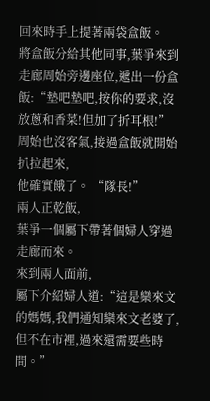回來時手上提著兩袋盒飯。
將盒飯分給其他同事,葉爭來到走廊周始旁邊座位,遞出一份盒飯:“墊吧墊吧,按你的要求,沒放蔥和香菜!但加了折耳根!”
周始也沒客氣,接過盒飯就開始扒拉起來,
他確實餓了。 “隊長!”
兩人正乾飯,
葉爭一個屬下帶著個婦人穿過走廊而來。
來到兩人面前,
屬下介紹婦人道:“這是欒來文的媽媽,我們通知欒來文老婆了,但不在市裡,過來還需要些時間。”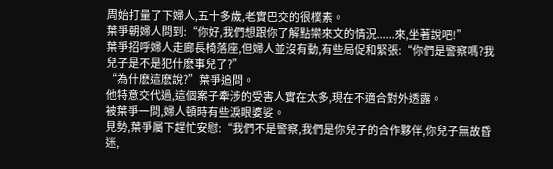周始打量了下婦人,五十多歲,老實巴交的很樸素。
葉爭朝婦人問到:“你好,我們想跟你了解點欒來文的情況......來,坐著說吧!”
葉爭招呼婦人走廊長椅落座,但婦人並沒有動,有些局促和緊張:“你們是警察嗎?我兒子是不是犯什麽事兒了?”
“為什麽這麽說?”葉爭追問。
他特意交代過,這個案子牽涉的受害人實在太多,現在不適合對外透露。
被葉爭一問,婦人頓時有些淚眼婆娑。
見勢,葉爭屬下趕忙安慰:“我們不是警察,我們是你兒子的合作夥伴,你兒子無故昏迷,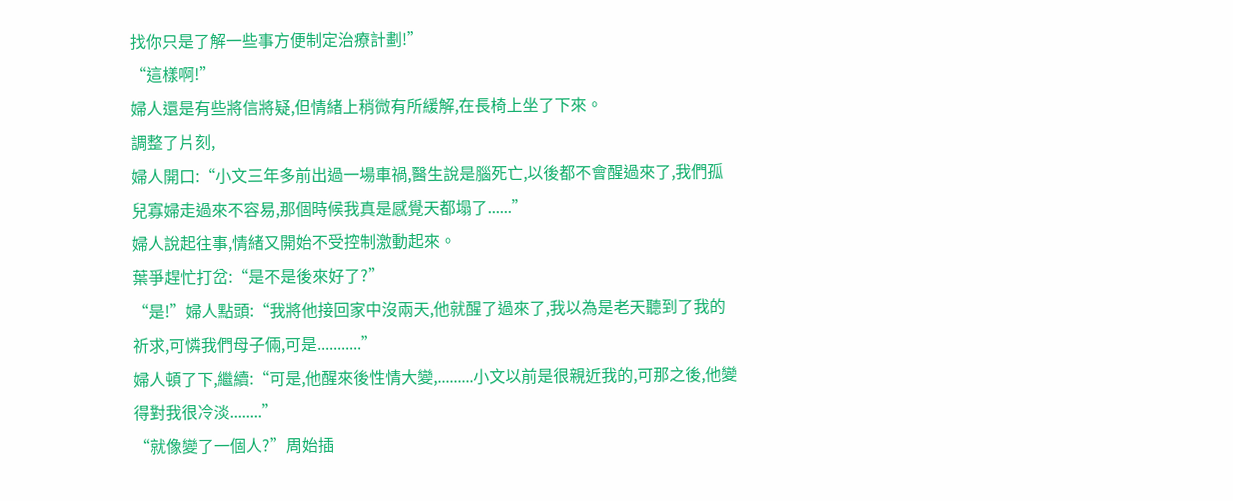找你只是了解一些事方便制定治療計劃!”
“這樣啊!”
婦人還是有些將信將疑,但情緒上稍微有所緩解,在長椅上坐了下來。
調整了片刻,
婦人開口:“小文三年多前出過一場車禍,醫生說是腦死亡,以後都不會醒過來了,我們孤兒寡婦走過來不容易,那個時候我真是感覺天都塌了......”
婦人說起往事,情緒又開始不受控制激動起來。
葉爭趕忙打岔:“是不是後來好了?”
“是!”婦人點頭:“我將他接回家中沒兩天,他就醒了過來了,我以為是老天聽到了我的祈求,可憐我們母子倆,可是...........”
婦人頓了下,繼續:“可是,他醒來後性情大變,.........小文以前是很親近我的,可那之後,他變得對我很冷淡........”
“就像變了一個人?”周始插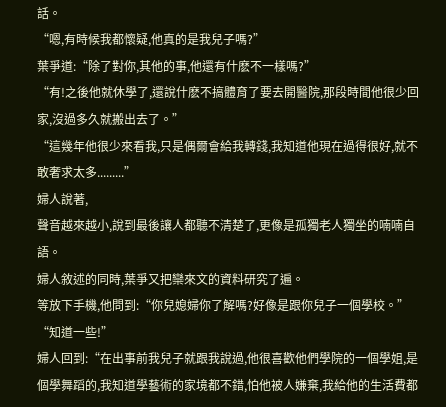話。
“嗯,有時候我都懷疑,他真的是我兒子嗎?”
葉爭道:“除了對你,其他的事,他還有什麽不一樣嗎?”
“有!之後他就休學了,還說什麽不搞體育了要去開醫院,那段時間他很少回家,沒過多久就搬出去了。”
“這幾年他很少來看我,只是偶爾會給我轉錢,我知道他現在過得很好,就不敢奢求太多.........”
婦人說著,
聲音越來越小,說到最後讓人都聽不清楚了,更像是孤獨老人獨坐的喃喃自語。
婦人敘述的同時,葉爭又把欒來文的資料研究了遍。
等放下手機,他問到:“你兒媳婦你了解嗎?好像是跟你兒子一個學校。”
“知道一些!”
婦人回到:“在出事前我兒子就跟我說過,他很喜歡他們學院的一個學姐,是個學舞蹈的,我知道學藝術的家境都不錯,怕他被人嫌棄,我給他的生活費都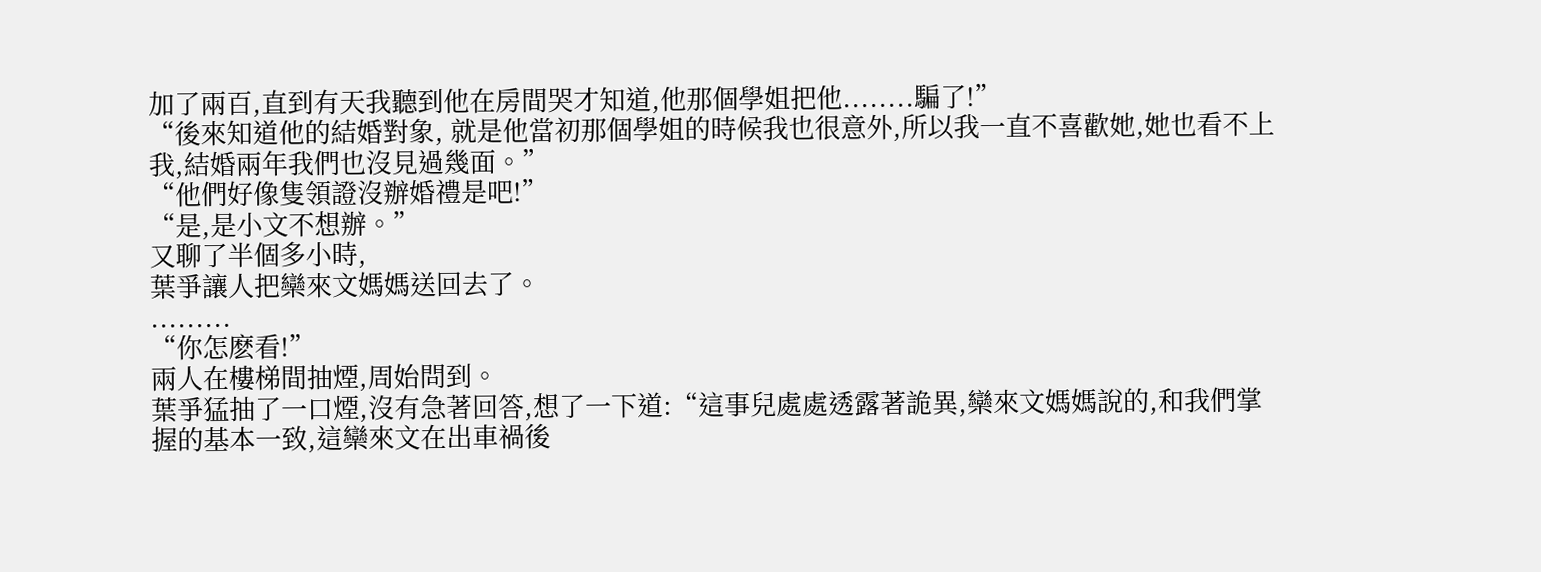加了兩百,直到有天我聽到他在房間哭才知道,他那個學姐把他........騙了!”
“後來知道他的結婚對象, 就是他當初那個學姐的時候我也很意外,所以我一直不喜歡她,她也看不上我,結婚兩年我們也沒見過幾面。”
“他們好像隻領證沒辦婚禮是吧!”
“是,是小文不想辦。”
又聊了半個多小時,
葉爭讓人把欒來文媽媽送回去了。
.........
“你怎麽看!”
兩人在樓梯間抽煙,周始問到。
葉爭猛抽了一口煙,沒有急著回答,想了一下道:“這事兒處處透露著詭異,欒來文媽媽說的,和我們掌握的基本一致,這欒來文在出車禍後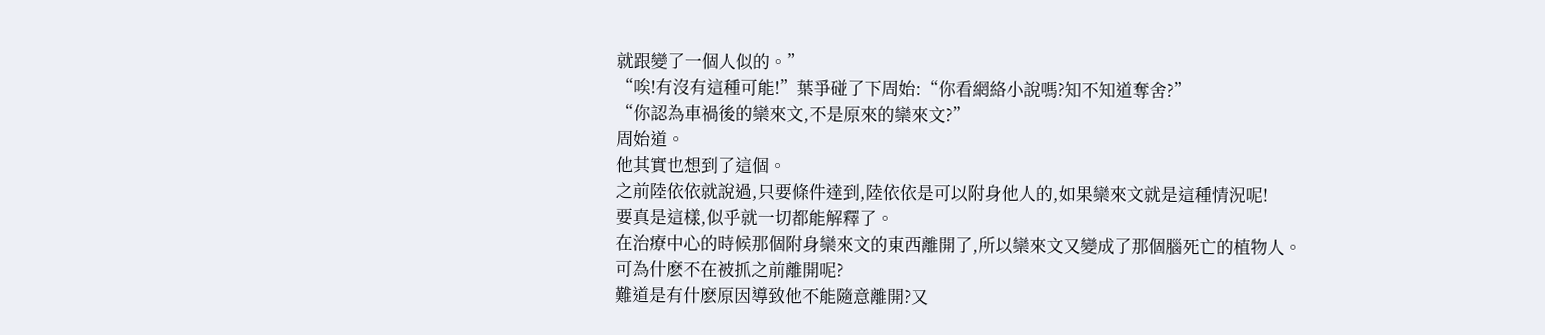就跟變了一個人似的。”
“唉!有沒有這種可能!”葉爭碰了下周始:“你看網絡小說嗎?知不知道奪舍?”
“你認為車禍後的欒來文,不是原來的欒來文?”
周始道。
他其實也想到了這個。
之前陸依依就說過,只要條件達到,陸依依是可以附身他人的,如果欒來文就是這種情況呢!
要真是這樣,似乎就一切都能解釋了。
在治療中心的時候那個附身欒來文的東西離開了,所以欒來文又變成了那個腦死亡的植物人。
可為什麽不在被抓之前離開呢?
難道是有什麽原因導致他不能隨意離開?又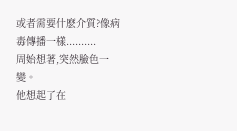或者需要什麽介質?像病毒傳播一樣..........
周始想著,突然臉色一變。
他想起了在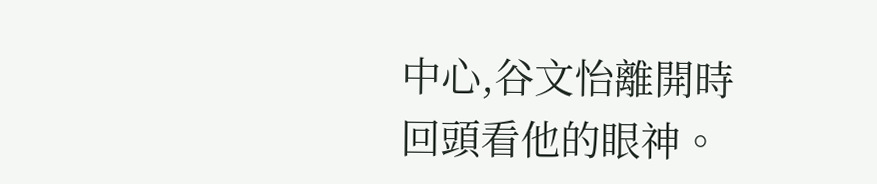中心,谷文怡離開時回頭看他的眼神。